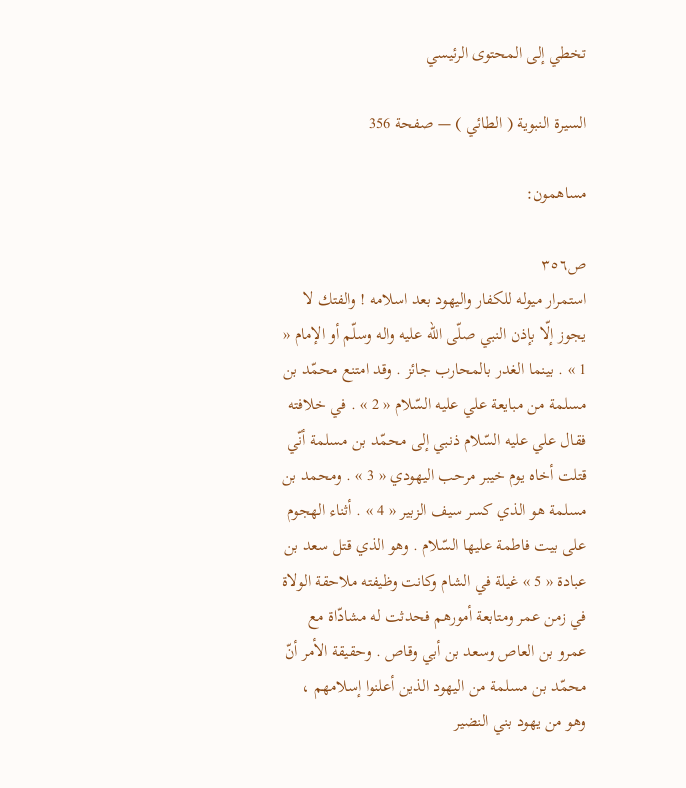تخطي إلى المحتوى الرئيسي

السيرة النبوية ( الطائي ) — صفحة 356

مساهمون:

ص٣٥٦
استمرار ميوله للكفار واليهود بعد اسلامه ! والفتك لا يجوز إلّا بإذن النبي صلّى اللّه عليه واله وسلّم أو الإمام « 1 » . بينما الغدر بالمحارب جائز . وقد امتنع محمّد بن مسلمة من مبايعة علي عليه السّلام « 2 » . في خلافته فقال علي عليه السّلام ذنبي إلى محمّد بن مسلمة أنّي قتلت أخاه يوم خيبر مرحب اليهودي « 3 » . ومحمد بن مسلمة هو الذي كسر سيف الزبير « 4 » . أثناء الهجوم على بيت فاطمة عليها السّلام . وهو الذي قتل سعد بن عبادة « 5 » غيلة في الشام وكانت وظيفته ملاحقة الولاة في زمن عمر ومتابعة أمورهم فحدثت له مشادّاة مع عمرو بن العاص وسعد بن أبي وقاص . وحقيقة الأمر أنّ محمّد بن مسلمة من اليهود الذين أعلنوا إسلامهم ، وهو من يهود بني النضير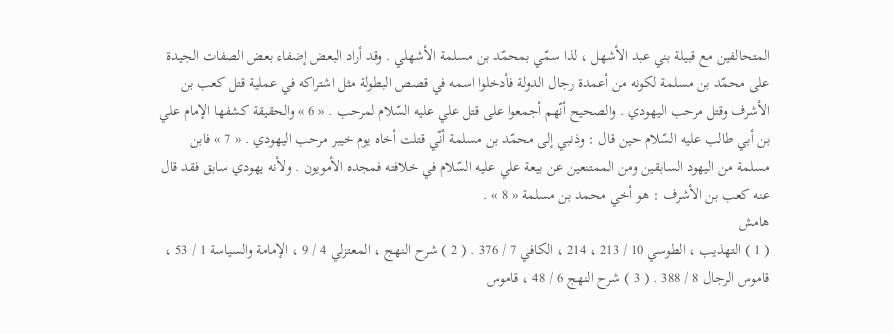المتحالفين مع قبيلة بني عبد الأشهل ، لذا سمّي بمحمّد بن مسلمة الأشهلي . وقد أراد البعض إضفاء بعض الصفات الجيدة على محمّد بن مسلمة لكونه من أعمدة رجال الدولة فأدخلوا اسمه في قصص البطولة مثل اشتراكه في عملية قتل كعب بن الأشرف وقتل مرحب اليهودي . والصحيح أنّهم أجمعوا على قتل علي عليه السّلام لمرحب . « 6 » والحقيقة كشفها الإمام علي بن أبي طالب عليه السّلام حين قال : وذنبي إلى محمّد بن مسلمة أنّي قتلت أخاه يوم خيبر مرحب اليهودي . « 7 » فابن مسلمة من اليهود السابقين ومن الممتنعين عن بيعة علي عليه السّلام في خلافته فمجده الأمويون . ولأنه يهودي سابق فقد قال عنه كعب بن الأشرف : هو أخي محمد بن مسلمة « 8 » .
هامش
( 1 ) التهذيب ، الطوسي 10 / 213 ، 214 ، الكافي 7 / 376 . ( 2 ) شرح النهج ، المعتزلي 4 / 9 ، الإمامة والسياسة 1 / 53 ، قاموس الرجال 8 / 388 . ( 3 ) شرح النهج 6 / 48 ، قاموس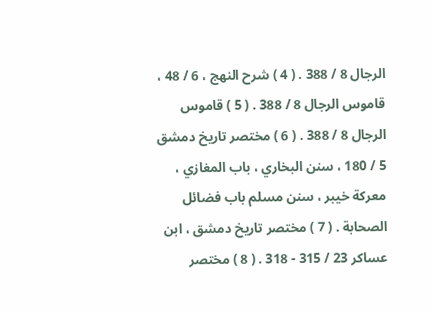الرجال 8 / 388 . ( 4 ) شرح النهج ، 6 / 48 ، قاموس الرجال 8 / 388 . ( 5 ) قاموس الرجال 8 / 388 . ( 6 ) مختصر تاريخ دمشق 5 / 180 ، سنن البخاري ، باب المغازي ، معركة خيبر ، سنن مسلم باب فضائل الصحابة . ( 7 ) مختصر تاريخ دمشق ، ابن عساكر 23 / 315 - 318 . ( 8 ) مختصر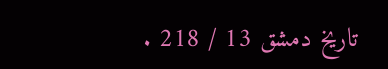تاريخ دمشق 13 / 218 .